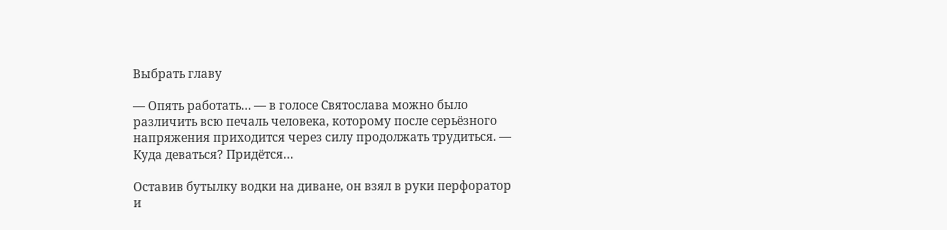Выбрать главу

— Опять работать… — в голосе Святослава можно было различить всю печаль человека, которому после серьёзного напряжения приходится через силу продолжать трудиться. — Куда деваться? Придётся…

Оставив бутылку водки на диване, он взял в руки перфоратор и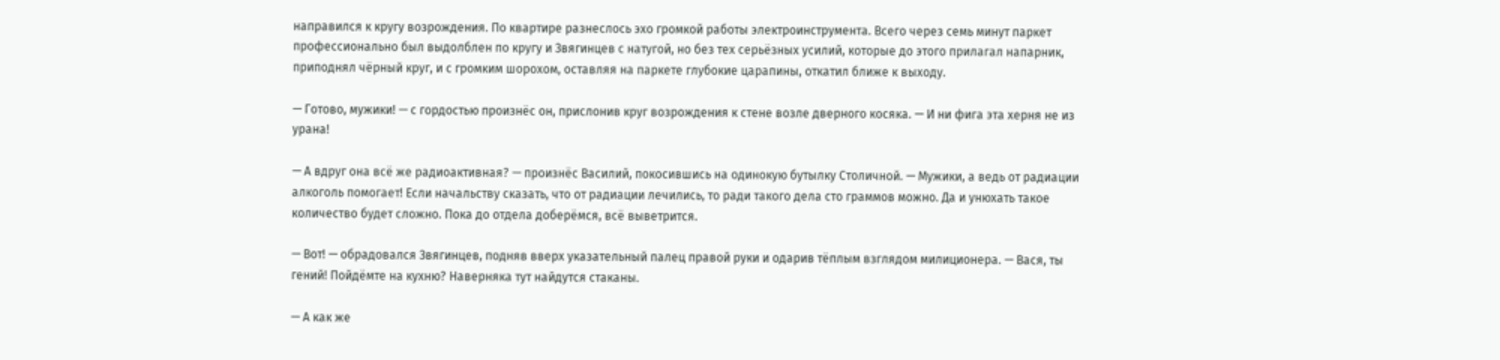направился к кругу возрождения. По квартире разнеслось эхо громкой работы электроинструмента. Всего через семь минут паркет профессионально был выдолблен по кругу и Звягинцев с натугой, но без тех серьёзных усилий, которые до этого прилагал напарник, приподнял чёрный круг, и с громким шорохом, оставляя на паркете глубокие царапины, откатил ближе к выходу.

— Готово, мужики! — с гордостью произнёс он, прислонив круг возрождения к стене возле дверного косяка. — И ни фига эта херня не из урана!

— А вдруг она всё же радиоактивная? — произнёс Василий, покосившись на одинокую бутылку Столичной. — Мужики, а ведь от радиации алкоголь помогает! Если начальству сказать, что от радиации лечились, то ради такого дела сто граммов можно. Да и унюхать такое количество будет сложно. Пока до отдела доберёмся, всё выветрится.

— Вот! — обрадовался Звягинцев, подняв вверх указательный палец правой руки и одарив тёплым взглядом милиционера. — Вася, ты гений! Пойдёмте на кухню? Наверняка тут найдутся стаканы.

— А как же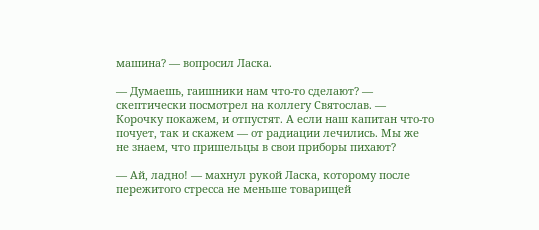машина? — вопросил Ласка.

— Думаешь, гаишники нам что-то сделают? — скептически посмотрел на коллегу Святослав. — Корочку покажем, и отпустят. А если наш капитан что-то почует, так и скажем — от радиации лечились. Мы же не знаем, что пришельцы в свои приборы пихают?

— Ай, ладно! — махнул рукой Ласка, которому после пережитого стресса не меньше товарищей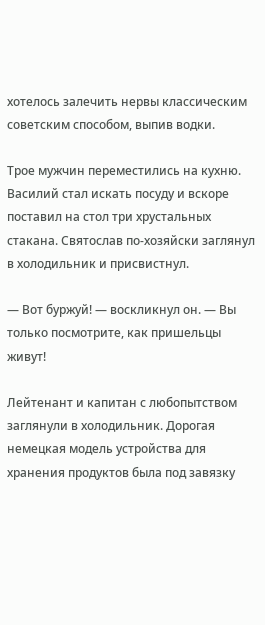хотелось залечить нервы классическим советским способом, выпив водки.

Трое мужчин переместились на кухню. Василий стал искать посуду и вскоре поставил на стол три хрустальных стакана. Святослав по-хозяйски заглянул в холодильник и присвистнул.

— Вот буржуй! — воскликнул он. — Вы только посмотрите, как пришельцы живут!

Лейтенант и капитан с любопытством заглянули в холодильник. Дорогая немецкая модель устройства для хранения продуктов была под завязку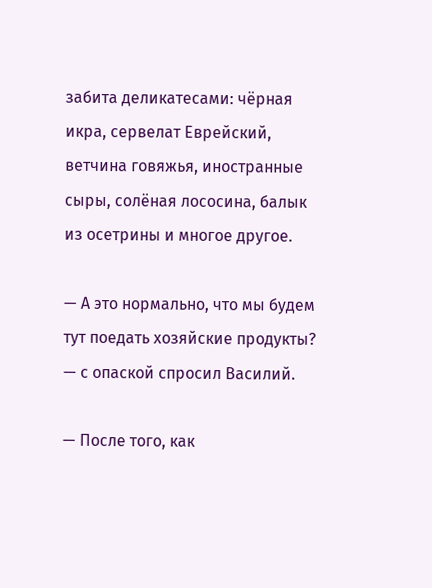забита деликатесами: чёрная икра, сервелат Еврейский, ветчина говяжья, иностранные сыры, солёная лососина, балык из осетрины и многое другое.

— А это нормально, что мы будем тут поедать хозяйские продукты? — с опаской спросил Василий.

— После того, как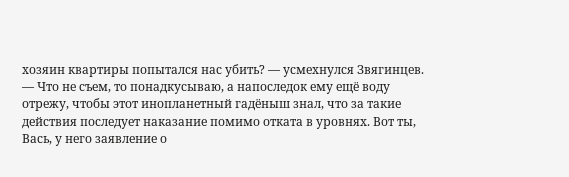хозяин квартиры попытался нас убить? — усмехнулся Звягинцев. — Что не съем, то понадкусываю, а напоследок ему ещё воду отрежу, чтобы этот инопланетный гадёныш знал, что за такие действия последует наказание помимо отката в уровнях. Вот ты, Вась, у него заявление о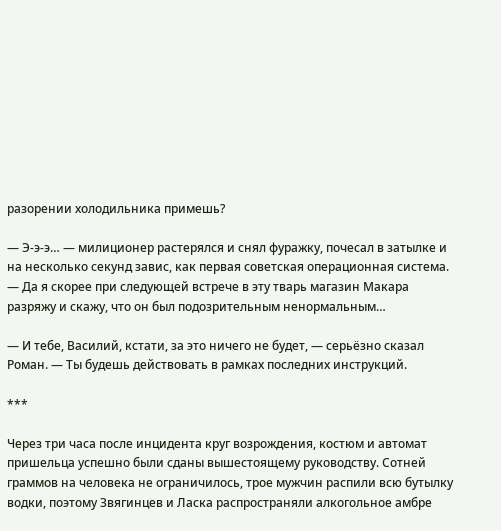разорении холодильника примешь?

— Э-э-э… — милиционер растерялся и снял фуражку, почесал в затылке и на несколько секунд завис, как первая советская операционная система. — Да я скорее при следующей встрече в эту тварь магазин Макара разряжу и скажу, что он был подозрительным ненормальным…

— И тебе, Василий, кстати, за это ничего не будет, — серьёзно сказал Роман. — Ты будешь действовать в рамках последних инструкций.

***

Через три часа после инцидента круг возрождения, костюм и автомат пришельца успешно были сданы вышестоящему руководству. Сотней граммов на человека не ограничилось, трое мужчин распили всю бутылку водки, поэтому Звягинцев и Ласка распространяли алкогольное амбре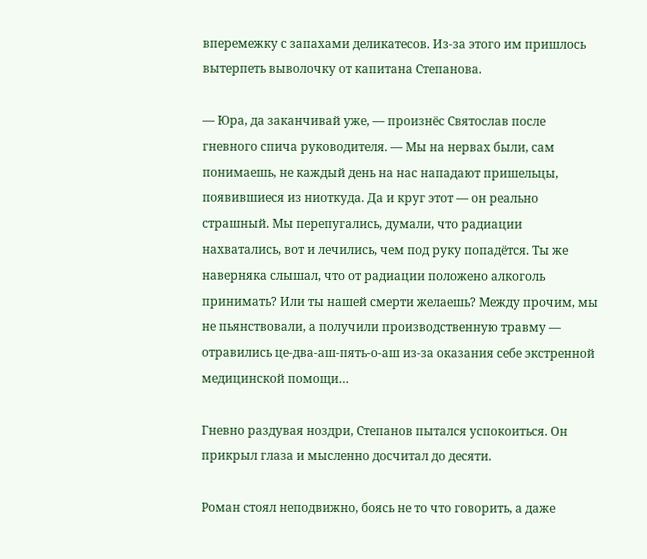вперемежку с запахами деликатесов. Из-за этого им пришлось вытерпеть выволочку от капитана Степанова.

— Юра, да заканчивай уже, — произнёс Святослав после гневного спича руководителя. — Мы на нервах были, сам понимаешь, не каждый день на нас нападают пришельцы, появившиеся из ниоткуда. Да и круг этот — он реально страшный. Мы перепугались, думали, что радиации нахватались, вот и лечились, чем под руку попадётся. Ты же наверняка слышал, что от радиации положено алкоголь принимать? Или ты нашей смерти желаешь? Между прочим, мы не пьянствовали, а получили производственную травму — отравились це-два-аш-пять-о-аш из-за оказания себе экстренной медицинской помощи…

Гневно раздувая ноздри, Степанов пытался успокоиться. Он прикрыл глаза и мысленно досчитал до десяти.

Роман стоял неподвижно, боясь не то что говорить, а даже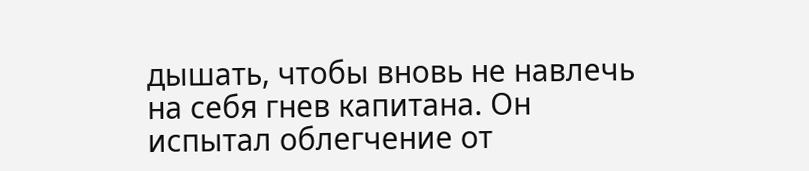дышать, чтобы вновь не навлечь на себя гнев капитана. Он испытал облегчение от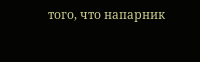того, что напарник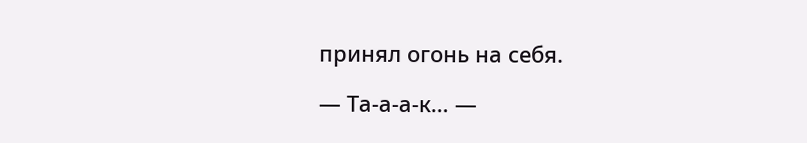принял огонь на себя.

— Та-а-а-к… —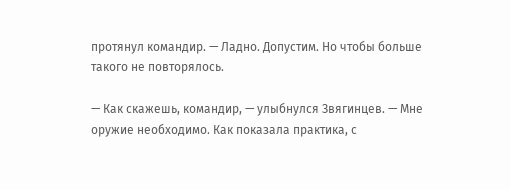протянул командир. — Ладно. Допустим. Но чтобы больше такого не повторялось.

— Как скажешь, командир, — улыбнулся Звягинцев. — Мне оружие необходимо. Как показала практика, с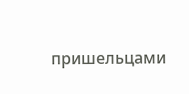пришельцами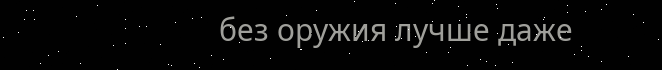без оружия лучше даже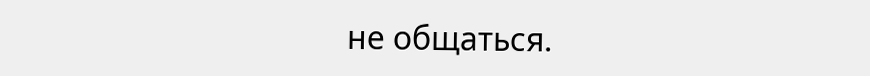не общаться.